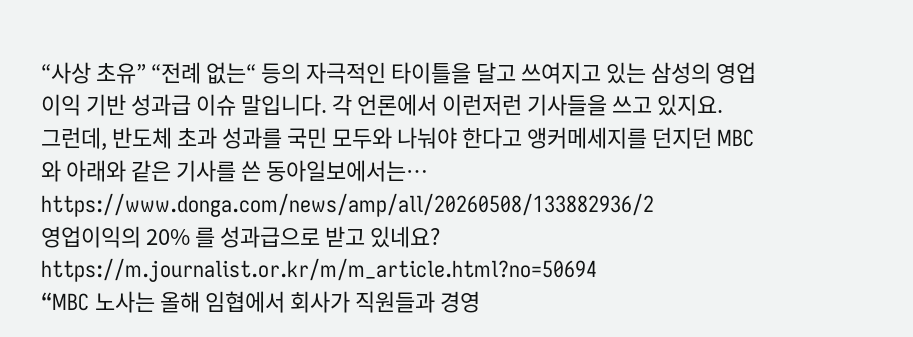“사상 초유” “전례 없는“ 등의 자극적인 타이틀을 달고 쓰여지고 있는 삼성의 영업이익 기반 성과급 이슈 말입니다. 각 언론에서 이런저런 기사들을 쓰고 있지요.
그런데, 반도체 초과 성과를 국민 모두와 나눠야 한다고 앵커메세지를 던지던 MBC와 아래와 같은 기사를 쓴 동아일보에서는…
https://www.donga.com/news/amp/all/20260508/133882936/2
영업이익의 20% 를 성과급으로 받고 있네요?
https://m.journalist.or.kr/m/m_article.html?no=50694
“MBC 노사는 올해 임협에서 회사가 직원들과 경영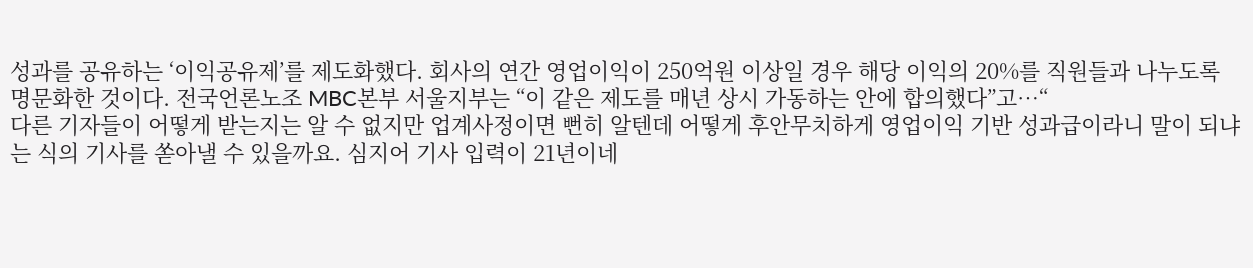성과를 공유하는 ‘이익공유제’를 제도화했다. 회사의 연간 영업이익이 250억원 이상일 경우 해당 이익의 20%를 직원들과 나누도록 명문화한 것이다. 전국언론노조 MBC본부 서울지부는 “이 같은 제도를 매년 상시 가동하는 안에 합의했다”고…“
다른 기자들이 어떻게 받는지는 알 수 없지만 업계사정이면 뻔히 알텐데 어떻게 후안무치하게 영업이익 기반 성과급이라니 말이 되냐는 식의 기사를 쏟아낼 수 있을까요. 심지어 기사 입력이 21년이네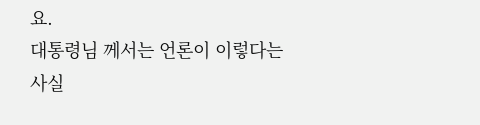요.
대통령님 께서는 언론이 이렇다는 사실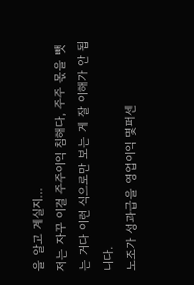을 알고 계실지…
저는 자꾸 이걸 주주이익 침해다, 주주 몫을 뺏는 거다 이런 식으로만 보는 게 잘 이해가 안 됩니다.
노조가 성과급을 영업이익 몇퍼센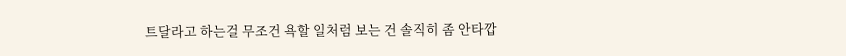트달라고 하는걸 무조건 욕할 일처럼 보는 건 솔직히 좀 안타깝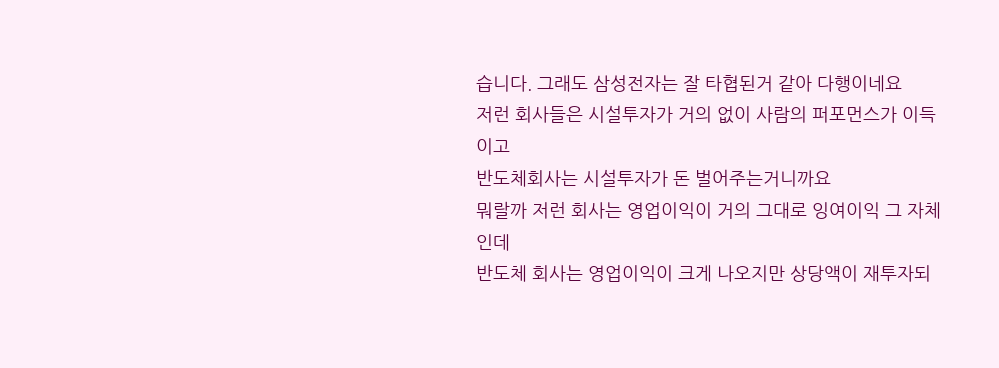습니다. 그래도 삼성전자는 잘 타협된거 같아 다행이네요
저런 회사들은 시설투자가 거의 없이 사람의 퍼포먼스가 이득이고
반도체회사는 시설투자가 돈 벌어주는거니까요
뭐랄까 저런 회사는 영업이익이 거의 그대로 잉여이익 그 자체인데
반도체 회사는 영업이익이 크게 나오지만 상당액이 재투자되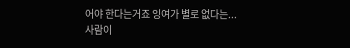어야 한다는거죠 잉여가 별로 없다는...
사람이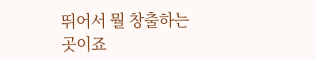뛰어서 뭘 창출하는 곳이죠